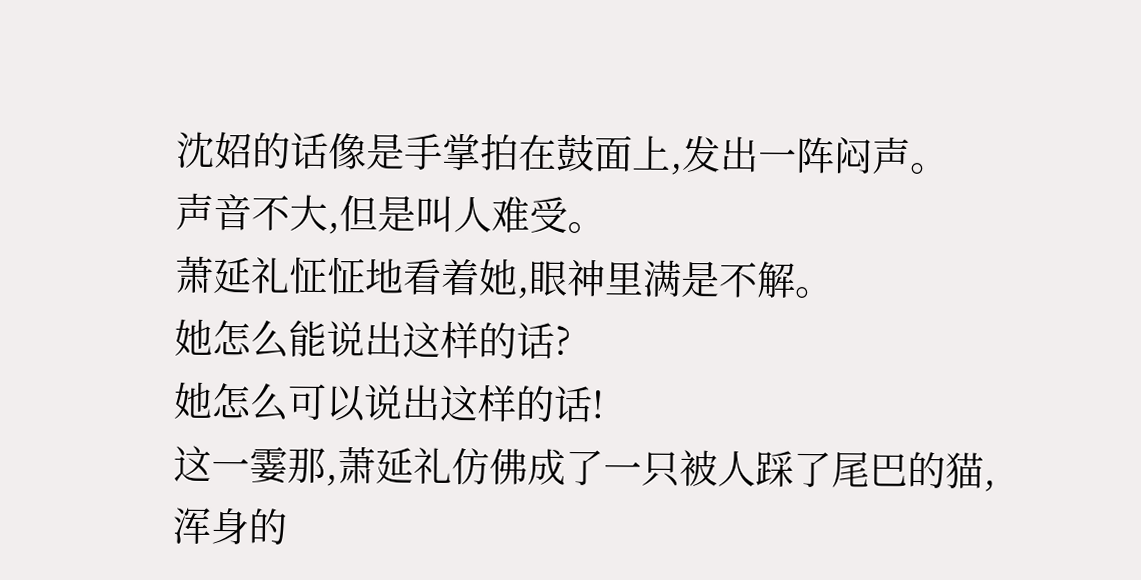沈妱的话像是手掌拍在鼓面上,发出一阵闷声。
声音不大,但是叫人难受。
萧延礼怔怔地看着她,眼神里满是不解。
她怎么能说出这样的话?
她怎么可以说出这样的话!
这一霎那,萧延礼仿佛成了一只被人踩了尾巴的猫,浑身的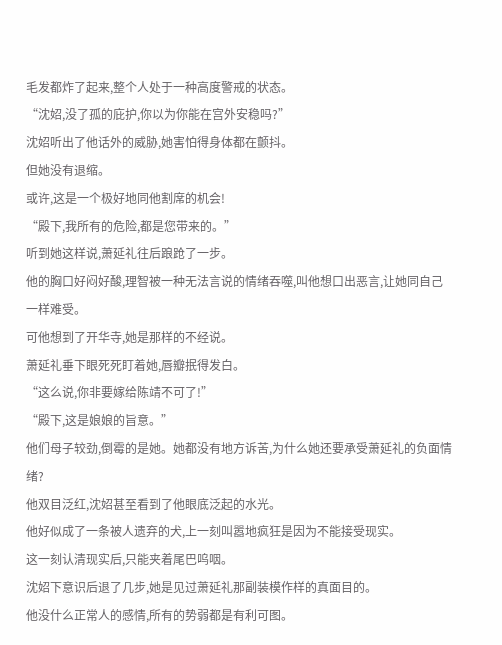毛发都炸了起来,整个人处于一种高度警戒的状态。
“沈妱,没了孤的庇护,你以为你能在宫外安稳吗?”
沈妱听出了他话外的威胁,她害怕得身体都在颤抖。
但她没有退缩。
或许,这是一个极好地同他割席的机会!
“殿下,我所有的危险,都是您带来的。”
听到她这样说,萧延礼往后踉跄了一步。
他的胸口好闷好酸,理智被一种无法言说的情绪吞噬,叫他想口出恶言,让她同自己一样难受。
可他想到了开华寺,她是那样的不经说。
萧延礼垂下眼死死盯着她,唇瓣抿得发白。
“这么说,你非要嫁给陈靖不可了!”
“殿下,这是娘娘的旨意。”
他们母子较劲,倒霉的是她。她都没有地方诉苦,为什么她还要承受萧延礼的负面情绪?
他双目泛红,沈妱甚至看到了他眼底泛起的水光。
他好似成了一条被人遗弃的犬,上一刻叫嚣地疯狂是因为不能接受现实。
这一刻认清现实后,只能夹着尾巴呜咽。
沈妱下意识后退了几步,她是见过萧延礼那副装模作样的真面目的。
他没什么正常人的感情,所有的势弱都是有利可图。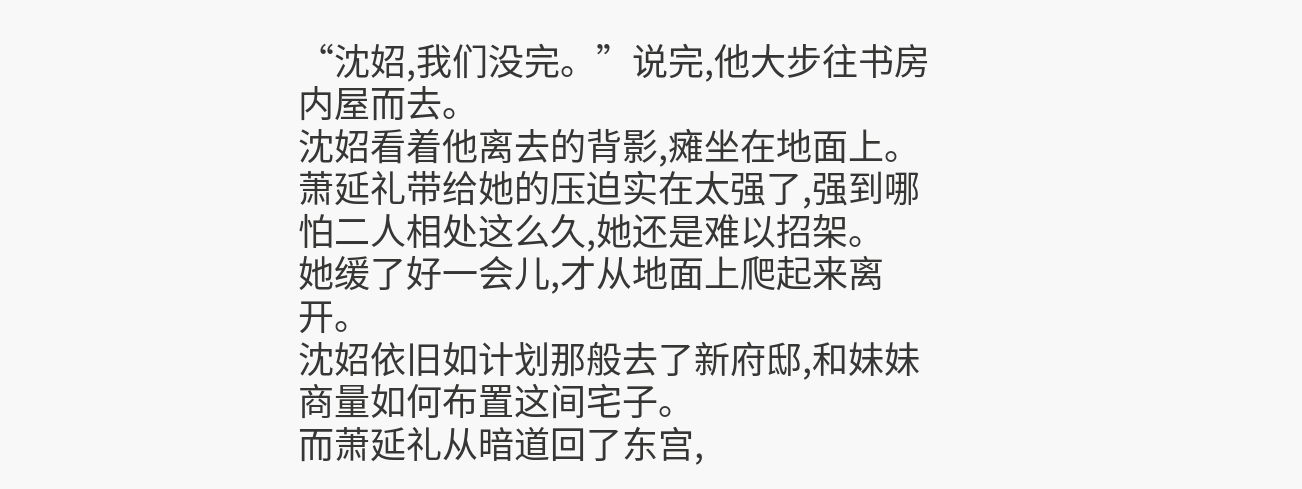“沈妱,我们没完。”说完,他大步往书房内屋而去。
沈妱看着他离去的背影,瘫坐在地面上。
萧延礼带给她的压迫实在太强了,强到哪怕二人相处这么久,她还是难以招架。
她缓了好一会儿,才从地面上爬起来离开。
沈妱依旧如计划那般去了新府邸,和妹妹商量如何布置这间宅子。
而萧延礼从暗道回了东宫,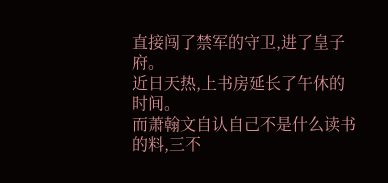直接闯了禁军的守卫,进了皇子府。
近日天热,上书房延长了午休的时间。
而萧翰文自认自己不是什么读书的料,三不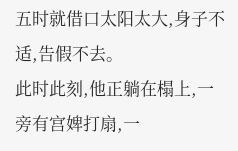五时就借口太阳太大,身子不适,告假不去。
此时此刻,他正躺在榻上,一旁有宫婢打扇,一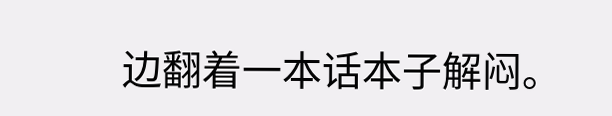边翻着一本话本子解闷。